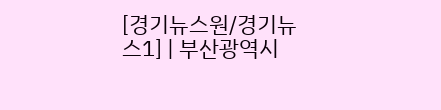[경기뉴스원/경기뉴스1] | 부산광역시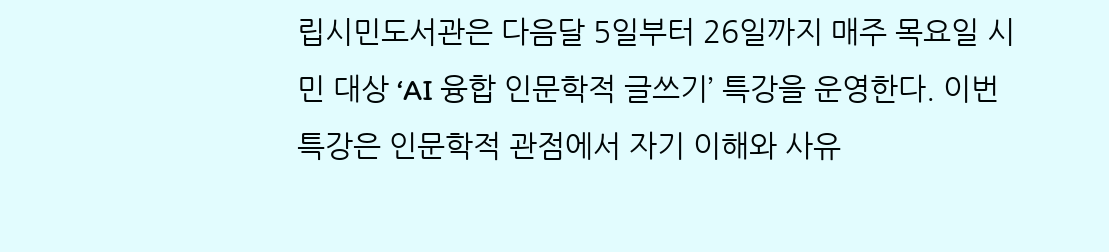립시민도서관은 다음달 5일부터 26일까지 매주 목요일 시민 대상 ‘AI 융합 인문학적 글쓰기’ 특강을 운영한다. 이번 특강은 인문학적 관점에서 자기 이해와 사유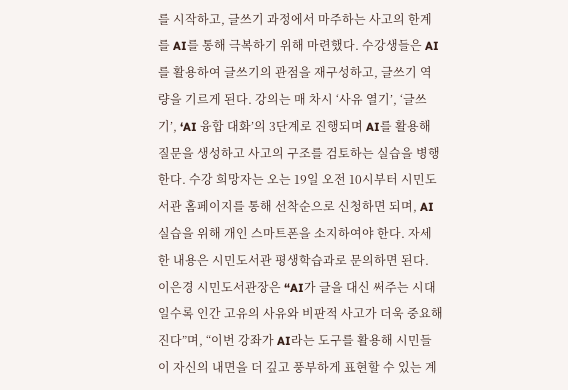를 시작하고, 글쓰기 과정에서 마주하는 사고의 한계를 AI를 통해 극복하기 위해 마련했다. 수강생들은 AI를 활용하여 글쓰기의 관점을 재구성하고, 글쓰기 역량을 기르게 된다. 강의는 매 차시 ‘사유 열기’, ‘글쓰기’, ‘AI 융합 대화’의 3단계로 진행되며 AI를 활용해 질문을 생성하고 사고의 구조를 검토하는 실습을 병행한다. 수강 희망자는 오는 19일 오전 10시부터 시민도서관 홈페이지를 통해 선착순으로 신청하면 되며, AI 실습을 위해 개인 스마트폰을 소지하여야 한다. 자세한 내용은 시민도서관 평생학습과로 문의하면 된다. 이은경 시민도서관장은 “AI가 글을 대신 써주는 시대일수록 인간 고유의 사유와 비판적 사고가 더욱 중요해진다”며, “이번 강좌가 AI라는 도구를 활용해 시민들이 자신의 내면을 더 깊고 풍부하게 표현할 수 있는 계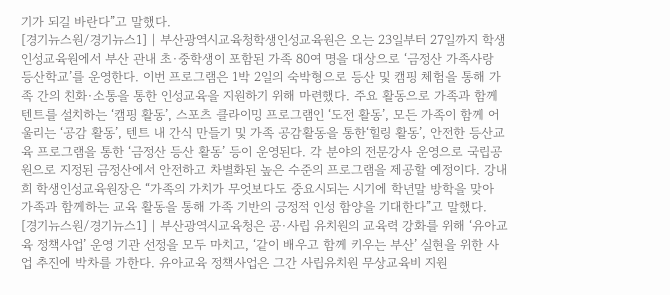기가 되길 바란다”고 말했다.
[경기뉴스원/경기뉴스1] | 부산광역시교육청학생인성교육원은 오는 23일부터 27일까지 학생인성교육원에서 부산 관내 초·중학생이 포함된 가족 80여 명을 대상으로 ‘금정산 가족사랑 등산학교’를 운영한다. 이번 프로그램은 1박 2일의 숙박형으로 등산 및 캠핑 체험을 통해 가족 간의 친화·소통을 통한 인성교육을 지원하기 위해 마련했다. 주요 활동으로 가족과 함께 텐트를 설치하는 ‘캠핑 활동’, 스포츠 클라이밍 프로그램인 ‘도전 활동’, 모든 가족이 함께 어울리는 ‘공감 활동’, 텐트 내 간식 만들기 및 가족 공감활동을 통한‘힐링 활동’, 안전한 등산교육 프로그램을 통한 ‘금정산 등산 활동’ 등이 운영된다. 각 분야의 전문강사 운영으로 국립공원으로 지정된 금정산에서 안전하고 차별화된 높은 수준의 프로그램을 제공할 예정이다. 강내희 학생인성교육원장은 “가족의 가치가 무엇보다도 중요시되는 시기에 학년말 방학을 맞아 가족과 함께하는 교육 활동을 통해 가족 기반의 긍정적 인성 함양을 기대한다”고 말했다.
[경기뉴스원/경기뉴스1] | 부산광역시교육청은 공·사립 유치원의 교육력 강화를 위해 ‘유아교육 정책사업’ 운영 기관 선정을 모두 마치고, ‘같이 배우고 함께 키우는 부산’ 실현을 위한 사업 추진에 박차를 가한다. 유아교육 정책사업은 그간 사립유치원 무상교육비 지원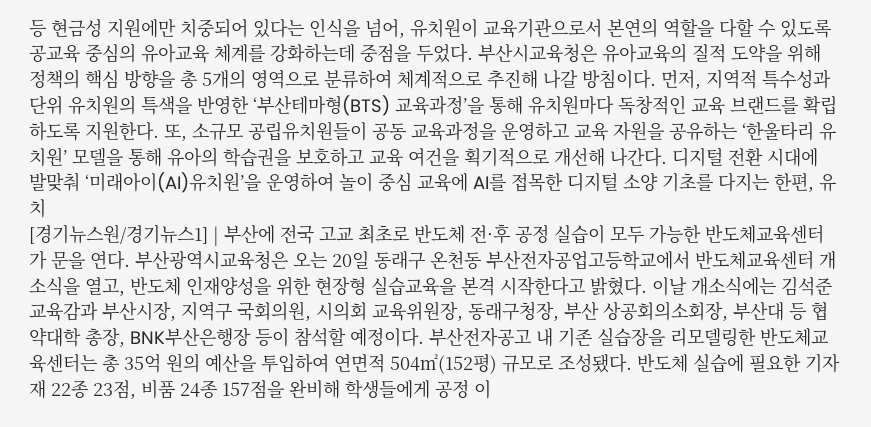등 현금성 지원에만 치중되어 있다는 인식을 넘어, 유치원이 교육기관으로서 본연의 역할을 다할 수 있도록 공교육 중심의 유아교육 체계를 강화하는데 중점을 두었다. 부산시교육청은 유아교육의 질적 도약을 위해 정책의 핵심 방향을 총 5개의 영역으로 분류하여 체계적으로 추진해 나갈 방침이다. 먼저, 지역적 특수성과 단위 유치원의 특색을 반영한 ‘부산테마형(BTS) 교육과정’을 통해 유치원마다 독창적인 교육 브랜드를 확립하도록 지원한다. 또, 소규모 공립유치원들이 공동 교육과정을 운영하고 교육 자원을 공유하는 ‘한울타리 유치원’ 모델을 통해 유아의 학습권을 보호하고 교육 여건을 획기적으로 개선해 나간다. 디지털 전환 시대에 발맞춰 ‘미래아이(AI)유치원’을 운영하여 놀이 중심 교육에 AI를 접목한 디지털 소양 기초를 다지는 한편, 유치
[경기뉴스원/경기뉴스1] | 부산에 전국 고교 최초로 반도체 전·후 공정 실습이 모두 가능한 반도체교육센터가 문을 연다. 부산광역시교육청은 오는 20일 동래구 온천동 부산전자공업고등학교에서 반도체교육센터 개소식을 열고, 반도체 인재양성을 위한 현장형 실습교육을 본격 시작한다고 밝혔다. 이날 개소식에는 김석준 교육감과 부산시장, 지역구 국회의원, 시의회 교육위원장, 동래구청장, 부산 상공회의소회장, 부산대 등 협약대학 총장, BNK부산은행장 등이 참석할 예정이다. 부산전자공고 내 기존 실습장을 리모델링한 반도체교육센터는 총 35억 원의 예산을 투입하여 연면적 504㎡(152평) 규모로 조성됐다. 반도체 실습에 필요한 기자재 22종 23점, 비품 24종 157점을 완비해 학생들에게 공정 이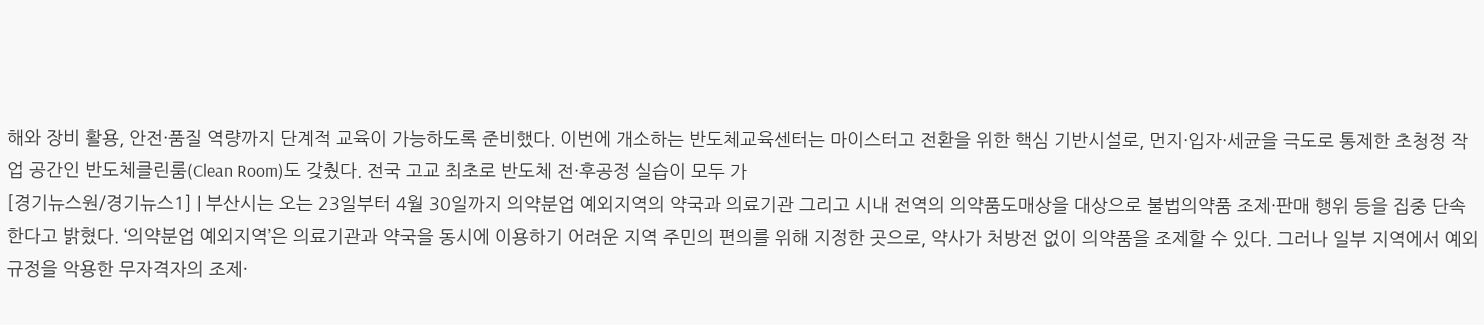해와 장비 활용, 안전·품질 역량까지 단계적 교육이 가능하도록 준비했다. 이번에 개소하는 반도체교육센터는 마이스터고 전환을 위한 핵심 기반시설로, 먼지·입자·세균을 극도로 통제한 초청정 작업 공간인 반도체클린룸(Clean Room)도 갖췄다. 전국 고교 최초로 반도체 전·후공정 실습이 모두 가
[경기뉴스원/경기뉴스1] | 부산시는 오는 23일부터 4월 30일까지 의약분업 예외지역의 약국과 의료기관 그리고 시내 전역의 의약품도매상을 대상으로 불법의약품 조제·판매 행위 등을 집중 단속한다고 밝혔다. ‘의약분업 예외지역’은 의료기관과 약국을 동시에 이용하기 어려운 지역 주민의 편의를 위해 지정한 곳으로, 약사가 처방전 없이 의약품을 조제할 수 있다. 그러나 일부 지역에서 예외규정을 악용한 무자격자의 조제·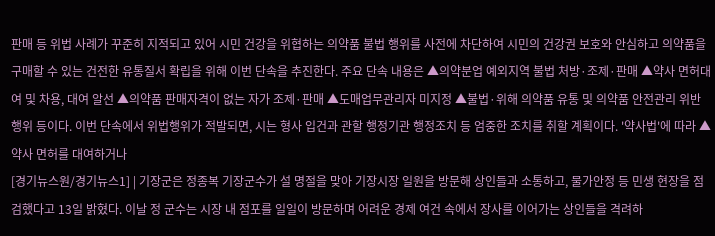판매 등 위법 사례가 꾸준히 지적되고 있어 시민 건강을 위협하는 의약품 불법 행위를 사전에 차단하여 시민의 건강권 보호와 안심하고 의약품을 구매할 수 있는 건전한 유통질서 확립을 위해 이번 단속을 추진한다. 주요 단속 내용은 ▲의약분업 예외지역 불법 처방·조제·판매 ▲약사 면허대여 및 차용, 대여 알선 ▲의약품 판매자격이 없는 자가 조제·판매 ▲도매업무관리자 미지정 ▲불법·위해 의약품 유통 및 의약품 안전관리 위반행위 등이다. 이번 단속에서 위법행위가 적발되면, 시는 형사 입건과 관할 행정기관 행정조치 등 엄중한 조치를 취할 계획이다. '약사법'에 따라 ▲약사 면허를 대여하거나
[경기뉴스원/경기뉴스1] | 기장군은 정종복 기장군수가 설 명절을 맞아 기장시장 일원을 방문해 상인들과 소통하고, 물가안정 등 민생 현장을 점검했다고 13일 밝혔다. 이날 정 군수는 시장 내 점포를 일일이 방문하며 어려운 경제 여건 속에서 장사를 이어가는 상인들을 격려하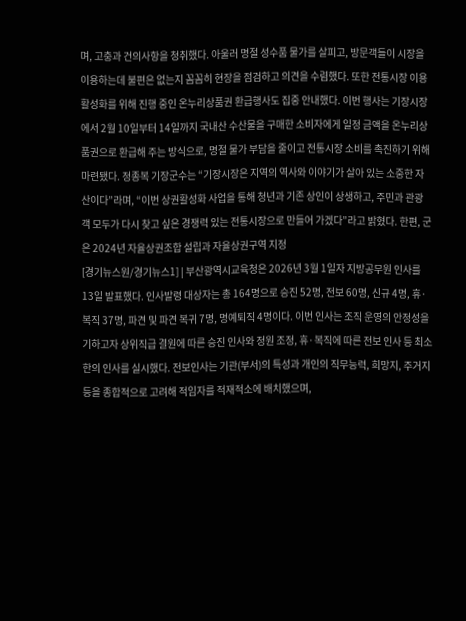며, 고충과 건의사항을 청취했다. 아울러 명절 성수품 물가를 살피고, 방문객들이 시장을 이용하는데 불편은 없는지 꼼꼼히 현장을 점검하고 의견을 수렴했다. 또한 전통시장 이용 활성화를 위해 진행 중인 온누리상품권 환급행사도 집중 안내했다. 이번 행사는 기장시장에서 2월 10일부터 14일까지 국내산 수산물을 구매한 소비자에게 일정 금액을 온누리상품권으로 환급해 주는 방식으로, 명절 물가 부담을 줄이고 전통시장 소비를 촉진하기 위해 마련됐다. 정종복 기장군수는 “기장시장은 지역의 역사와 이야기가 살아 있는 소중한 자산이다”라며, “이번 상권활성화 사업을 통해 청년과 기존 상인이 상생하고, 주민과 관광객 모두가 다시 찾고 싶은 경쟁력 있는 전통시장으로 만들어 가겠다”라고 밝혔다. 한편, 군은 2024년 자율상권조합 설립과 자율상권구역 지정
[경기뉴스원/경기뉴스1] | 부산광역시교육청은 2026년 3월 1일자 지방공무원 인사를 13일 발표했다. 인사발령 대상자는 총 164명으로 승진 52명, 전보 60명, 신규 4명, 휴·복직 37명, 파견 및 파견 복귀 7명, 명예퇴직 4명이다. 이번 인사는 조직 운영의 안정성을 기하고자 상위직급 결원에 따른 승진 인사와 정원 조정, 휴·복직에 따른 전보 인사 등 최소한의 인사를 실시했다. 전보인사는 기관(부서)의 특성과 개인의 직무능력, 희망지, 주거지 등을 종합적으로 고려해 적임자를 적재적소에 배치했으며,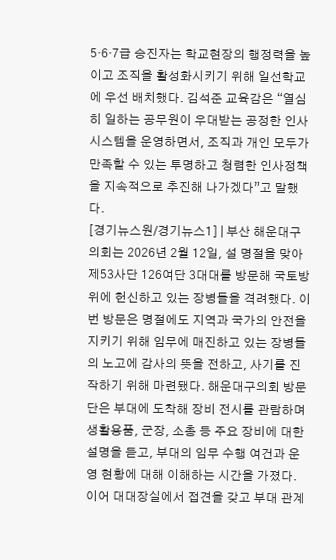5·6·7급 승진자는 학교현장의 행정력을 높이고 조직을 활성화시키기 위해 일선학교에 우선 배치했다. 김석준 교육감은 “열심히 일하는 공무원이 우대받는 공정한 인사시스템을 운영하면서, 조직과 개인 모두가 만족할 수 있는 투명하고 청렴한 인사정책을 지속적으로 추진해 나가겠다”고 말했다.
[경기뉴스원/경기뉴스1] | 부산 해운대구의회는 2026년 2월 12일, 설 명절을 맞아 제53사단 126여단 3대대를 방문해 국토방위에 헌신하고 있는 장병들을 격려했다. 이번 방문은 명절에도 지역과 국가의 안전을 지키기 위해 임무에 매진하고 있는 장병들의 노고에 감사의 뜻을 전하고, 사기를 진작하기 위해 마련됐다. 해운대구의회 방문단은 부대에 도착해 장비 전시를 관람하며 생활용품, 군장, 소총 등 주요 장비에 대한 설명을 듣고, 부대의 임무 수행 여건과 운영 현황에 대해 이해하는 시간을 가졌다. 이어 대대장실에서 접견을 갖고 부대 관계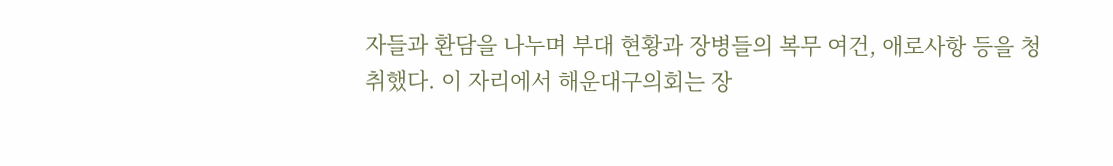자들과 환담을 나누며 부대 현황과 장병들의 복무 여건, 애로사항 등을 청취했다. 이 자리에서 해운대구의회는 장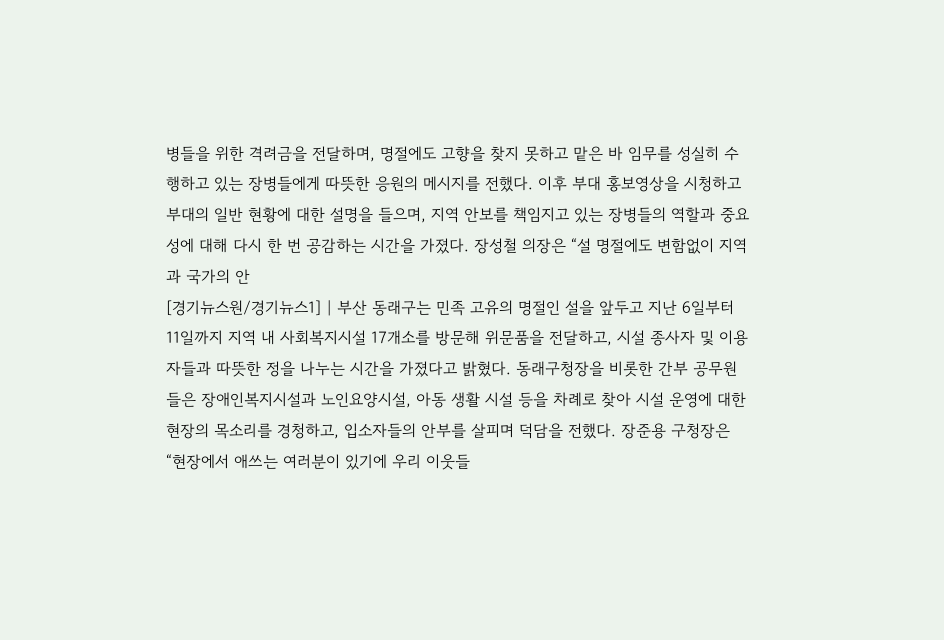병들을 위한 격려금을 전달하며, 명절에도 고향을 찾지 못하고 맡은 바 임무를 성실히 수행하고 있는 장병들에게 따뜻한 응원의 메시지를 전했다. 이후 부대 홍보영상을 시청하고 부대의 일반 현황에 대한 설명을 들으며, 지역 안보를 책임지고 있는 장병들의 역할과 중요성에 대해 다시 한 번 공감하는 시간을 가졌다. 장성철 의장은 “설 명절에도 변함없이 지역과 국가의 안
[경기뉴스원/경기뉴스1] | 부산 동래구는 민족 고유의 명절인 설을 앞두고 지난 6일부터 11일까지 지역 내 사회복지시설 17개소를 방문해 위문품을 전달하고, 시설 종사자 및 이용자들과 따뜻한 정을 나누는 시간을 가졌다고 밝혔다. 동래구청장을 비롯한 간부 공무원들은 장애인복지시설과 노인요양시설, 아동 생활 시설 등을 차례로 찾아 시설 운영에 대한 현장의 목소리를 경청하고, 입소자들의 안부를 살피며 덕담을 전했다. 장준용 구청장은 “현장에서 애쓰는 여러분이 있기에 우리 이웃들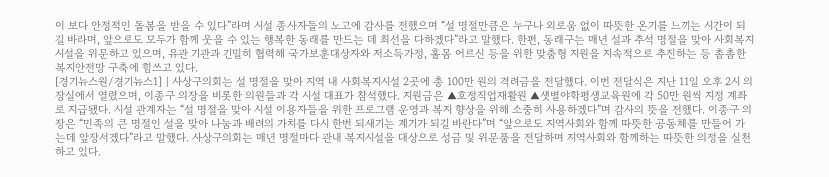이 보다 안정적인 돌봄을 받을 수 있다”라며 시설 종사자들의 노고에 감사를 전했으며 “설 명절만큼은 누구나 외로움 없이 따뜻한 온기를 느끼는 시간이 되길 바라며, 앞으로도 모두가 함께 웃을 수 있는 행복한 동래를 만드는 데 최선을 다하겠다”라고 말했다. 한편, 동래구는 매년 설과 추석 명절을 맞아 사회복지시설을 위문하고 있으며, 유관 기관과 긴밀히 협력해 국가보훈대상자와 저소득가정, 홀몸 어르신 등을 위한 맞춤형 지원을 지속적으로 추진하는 등 촘촘한 복지안전망 구축에 힘쓰고 있다.
[경기뉴스원/경기뉴스1] | 사상구의회는 설 명절을 맞아 지역 내 사회복지시설 2곳에 총 100만 원의 격려금을 전달했다. 이번 전달식은 지난 11일 오후 2시 의장실에서 열렸으며, 이종구 의장을 비롯한 의원들과 각 시설 대표가 참석했다. 지원금은 ▲호정직업재활원 ▲샛별야학평생교육원에 각 50만 원씩 지정 계좌로 지급됐다. 시설 관계자는 “설 명절을 맞아 시설 이용자들을 위한 프로그램 운영과 복지 향상을 위해 소중히 사용하겠다”며 감사의 뜻을 전했다. 이종구 의장은 “민족의 큰 명절인 설을 맞아 나눔과 배려의 가치를 다시 한번 되새기는 계기가 되길 바란다”며 “앞으로도 지역사회와 함께 따뜻한 공동체를 만들어 가는데 앞장서겠다”라고 말했다. 사상구의회는 매년 명절마다 관내 복지시설을 대상으로 성금 및 위문품을 전달하며 지역사회와 함께하는 따뜻한 의정을 실천하고 있다.